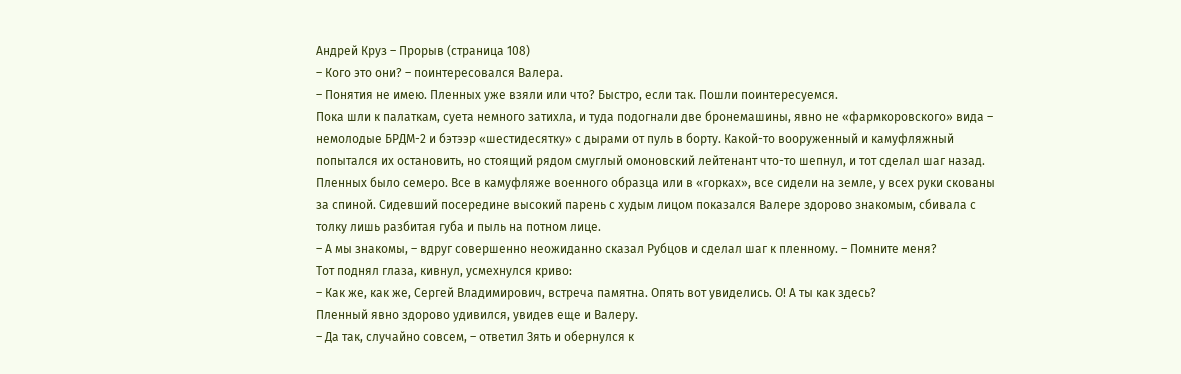Андрей Круз – Прорыв (страница 108)
– Кого это они? – поинтересовался Валера.
– Понятия не имею. Пленных уже взяли или что? Быстро, если так. Пошли поинтересуемся.
Пока шли к палаткам, суета немного затихла, и туда подогнали две бронемашины, явно не «фармкоровского» вида – немолодые БРДМ-2 и бэтээр «шестидесятку» с дырами от пуль в борту. Какой-то вооруженный и камуфляжный попытался их остановить, но стоящий рядом смуглый омоновский лейтенант что-то шепнул, и тот сделал шаг назад.
Пленных было семеро. Все в камуфляже военного образца или в «горках», все сидели на земле, у всех руки скованы за спиной. Сидевший посередине высокий парень с худым лицом показался Валере здорово знакомым, сбивала с толку лишь разбитая губа и пыль на потном лице.
– А мы знакомы, – вдруг совершенно неожиданно сказал Рубцов и сделал шаг к пленному. – Помните меня?
Тот поднял глаза, кивнул, усмехнулся криво:
– Как же, как же, Сергей Владимирович, встреча памятна. Опять вот увиделись. О! А ты как здесь?
Пленный явно здорово удивился, увидев еще и Валеру.
– Да так, случайно совсем, – ответил Зять и обернулся к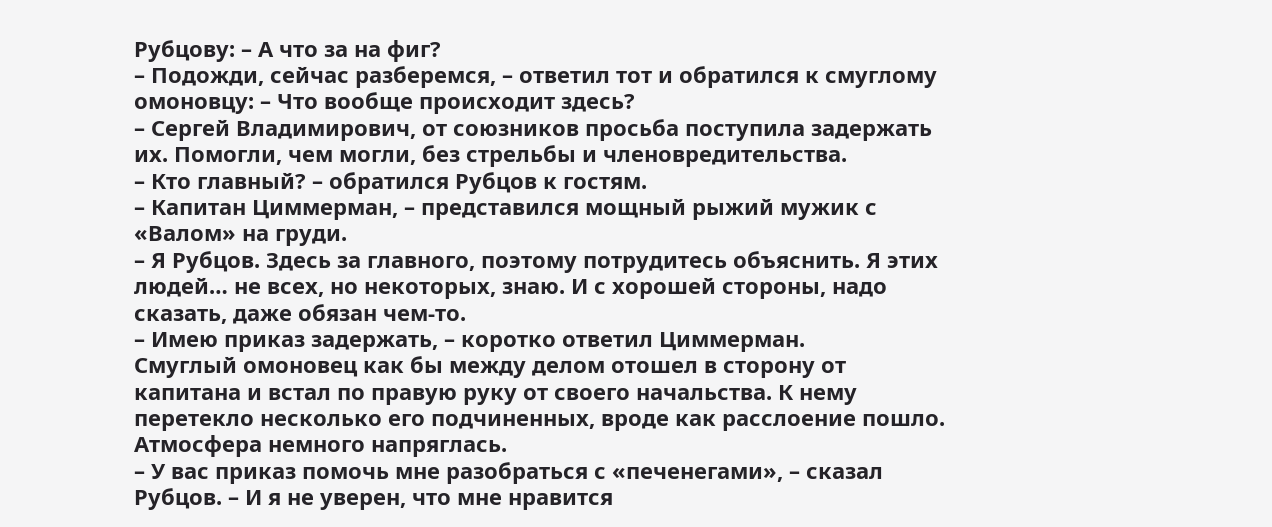Рубцову: – А что за на фиг?
– Подожди, сейчас разберемся, – ответил тот и обратился к смуглому омоновцу: – Что вообще происходит здесь?
– Сергей Владимирович, от союзников просьба поступила задержать их. Помогли, чем могли, без стрельбы и членовредительства.
– Кто главный? – обратился Рубцов к гостям.
– Капитан Циммерман, – представился мощный рыжий мужик с «Валом» на груди.
– Я Рубцов. Здесь за главного, поэтому потрудитесь объяснить. Я этих людей… не всех, но некоторых, знаю. И с хорошей стороны, надо сказать, даже обязан чем-то.
– Имею приказ задержать, – коротко ответил Циммерман.
Смуглый омоновец как бы между делом отошел в сторону от капитана и встал по правую руку от своего начальства. К нему перетекло несколько его подчиненных, вроде как расслоение пошло. Атмосфера немного напряглась.
– У вас приказ помочь мне разобраться с «печенегами», – сказал Рубцов. – И я не уверен, что мне нравится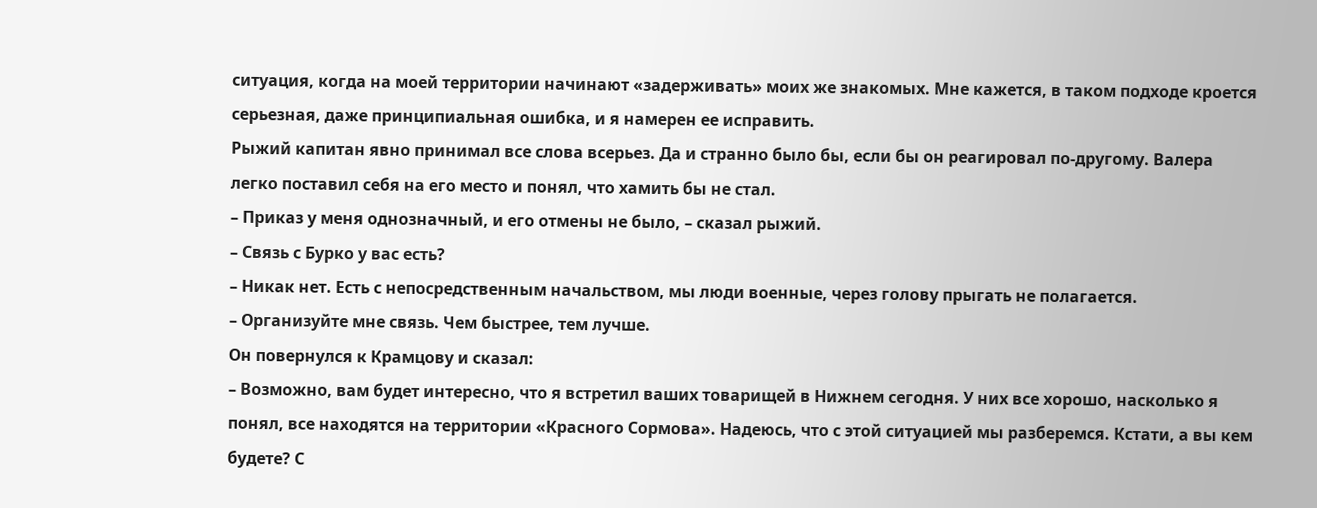ситуация, когда на моей территории начинают «задерживать» моих же знакомых. Мне кажется, в таком подходе кроется серьезная, даже принципиальная ошибка, и я намерен ее исправить.
Рыжий капитан явно принимал все слова всерьез. Да и странно было бы, если бы он реагировал по-другому. Валера легко поставил себя на его место и понял, что хамить бы не стал.
– Приказ у меня однозначный, и его отмены не было, – сказал рыжий.
– Связь с Бурко у вас есть?
– Никак нет. Есть с непосредственным начальством, мы люди военные, через голову прыгать не полагается.
– Организуйте мне связь. Чем быстрее, тем лучше.
Он повернулся к Крамцову и сказал:
– Возможно, вам будет интересно, что я встретил ваших товарищей в Нижнем сегодня. У них все хорошо, насколько я понял, все находятся на территории «Красного Сормова». Надеюсь, что с этой ситуацией мы разберемся. Кстати, а вы кем будете? С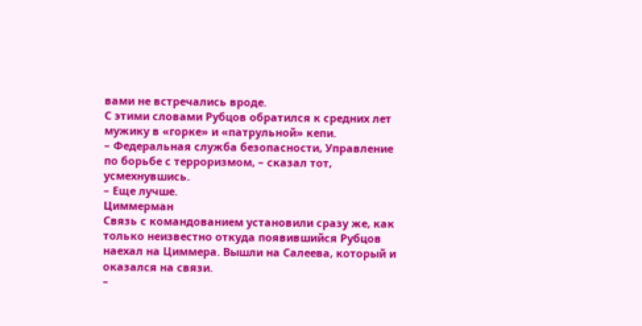вами не встречались вроде.
С этими словами Рубцов обратился к средних лет мужику в «горке» и «патрульной» кепи.
– Федеральная служба безопасности, Управление по борьбе с терроризмом, – сказал тот, усмехнувшись.
– Еще лучше.
Циммерман
Связь с командованием установили сразу же, как только неизвестно откуда появившийся Рубцов наехал на Циммера. Вышли на Салеева, который и оказался на связи.
–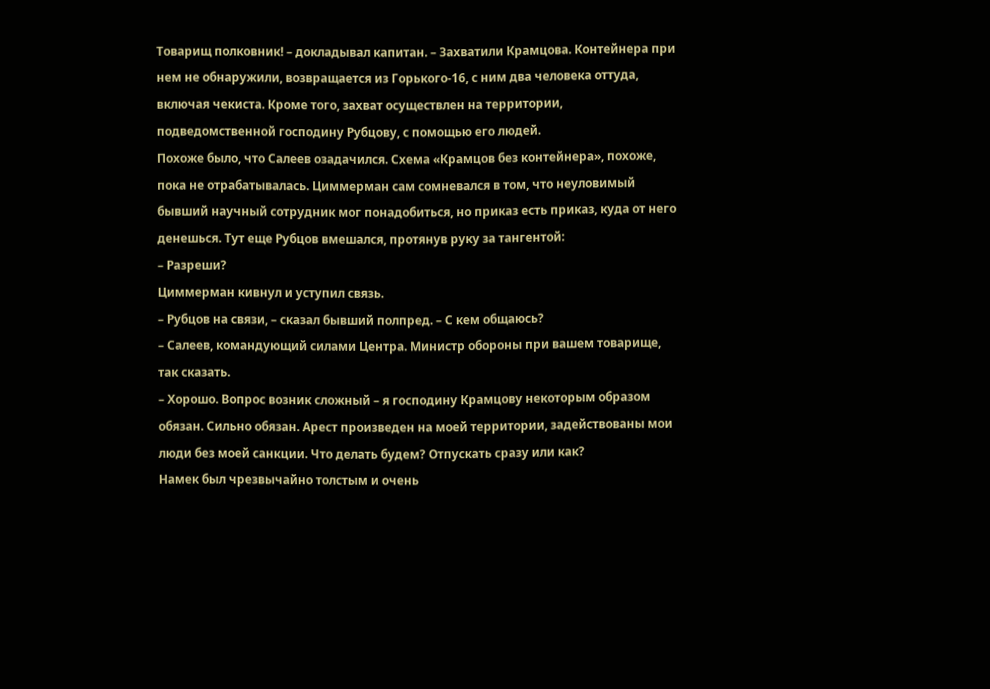Товарищ полковник! – докладывал капитан. – Захватили Крамцова. Контейнера при нем не обнаружили, возвращается из Горького-16, с ним два человека оттуда, включая чекиста. Кроме того, захват осуществлен на территории, подведомственной господину Рубцову, с помощью его людей.
Похоже было, что Салеев озадачился. Схема «Крамцов без контейнера», похоже, пока не отрабатывалась. Циммерман сам сомневался в том, что неуловимый бывший научный сотрудник мог понадобиться, но приказ есть приказ, куда от него денешься. Тут еще Рубцов вмешался, протянув руку за тангентой:
– Разреши?
Циммерман кивнул и уступил связь.
– Рубцов на связи, – сказал бывший полпред. – С кем общаюсь?
– Салеев, командующий силами Центра. Министр обороны при вашем товарище, так сказать.
– Хорошо. Вопрос возник сложный – я господину Крамцову некоторым образом обязан. Сильно обязан. Арест произведен на моей территории, задействованы мои люди без моей санкции. Что делать будем? Отпускать сразу или как?
Намек был чрезвычайно толстым и очень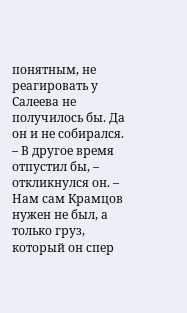понятным, не реагировать у Салеева не получилось бы. Да он и не собирался.
– В другое время отпустил бы, – откликнулся он. – Нам сам Крамцов нужен не был, а только груз, который он спер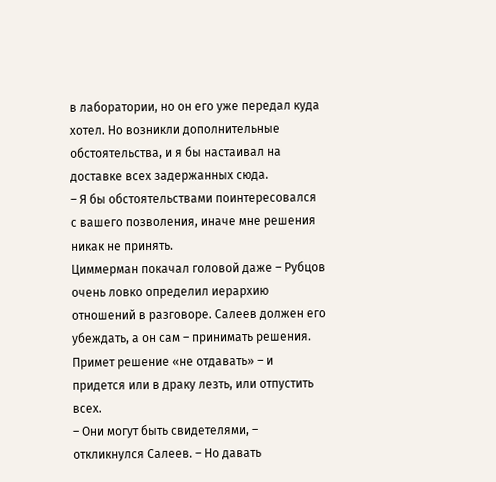в лаборатории, но он его уже передал куда хотел. Но возникли дополнительные обстоятельства, и я бы настаивал на доставке всех задержанных сюда.
– Я бы обстоятельствами поинтересовался с вашего позволения, иначе мне решения никак не принять.
Циммерман покачал головой даже – Рубцов очень ловко определил иерархию отношений в разговоре. Салеев должен его убеждать, а он сам – принимать решения. Примет решение «не отдавать» – и придется или в драку лезть, или отпустить всех.
– Они могут быть свидетелями, – откликнулся Салеев. – Но давать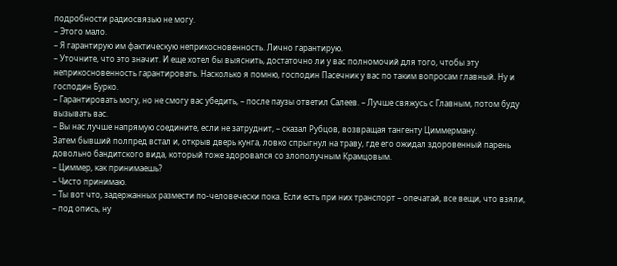подробности радиосвязью не могу.
– Этого мало.
– Я гарантирую им фактическую неприкосновенность. Лично гарантирую.
– Уточните, что это значит. И еще хотел бы выяснить, достаточно ли у вас полномочий для того, чтобы эту неприкосновенность гарантировать. Насколько я помню, господин Пасечник у вас по таким вопросам главный. Ну и господин Бурко.
– Гарантировать могу, но не смогу вас убедить, – после паузы ответил Салеев. – Лучше свяжусь с Главным, потом буду вызывать вас.
– Вы нас лучше напрямую соедините, если не затруднит, – сказал Рубцов, возвращая тангенту Циммерману.
Затем бывший полпред встал и, открыв дверь кунга, ловко спрыгнул на траву, где его ожидал здоровенный парень довольно бандитского вида, который тоже здоровался со злополучным Крамцовым.
– Циммер, как принимаешь?
– Чисто принимаю.
– Ты вот что, задержанных размести по-человечески пока. Если есть при них транспорт – опечатай, все вещи, что взяли, – под опись, ну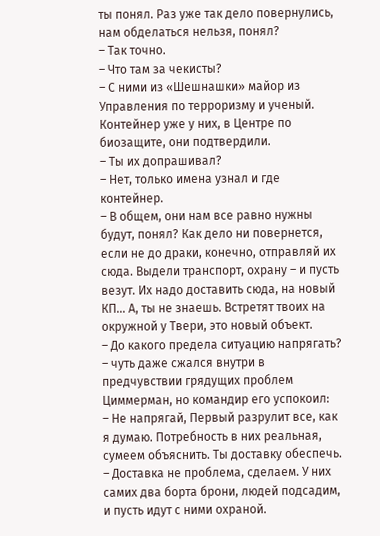ты понял. Раз уже так дело повернулись, нам обделаться нельзя, понял?
– Так точно.
– Что там за чекисты?
– С ними из «Шешнашки» майор из Управления по терроризму и ученый. Контейнер уже у них, в Центре по биозащите, они подтвердили.
– Ты их допрашивал?
– Нет, только имена узнал и где контейнер.
– В общем, они нам все равно нужны будут, понял? Как дело ни повернется, если не до драки, конечно, отправляй их сюда. Выдели транспорт, охрану – и пусть везут. Их надо доставить сюда, на новый КП… А, ты не знаешь. Встретят твоих на окружной у Твери, это новый объект.
– До какого предела ситуацию напрягать? – чуть даже сжался внутри в предчувствии грядущих проблем Циммерман, но командир его успокоил:
– Не напрягай, Первый разрулит все, как я думаю. Потребность в них реальная, сумеем объяснить. Ты доставку обеспечь.
– Доставка не проблема, сделаем. У них самих два борта брони, людей подсадим, и пусть идут с ними охраной.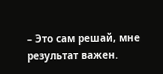– Это сам решай, мне результат важен.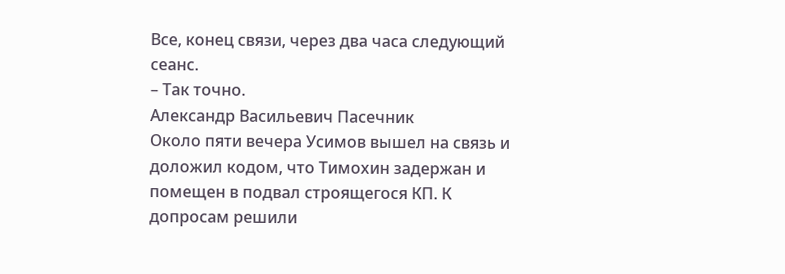Все, конец связи, через два часа следующий сеанс.
– Так точно.
Александр Васильевич Пасечник
Около пяти вечера Усимов вышел на связь и доложил кодом, что Тимохин задержан и помещен в подвал строящегося КП. К допросам решили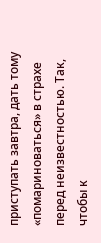приступать завтра, дать тому «помариноваться» в страхе перед неизвестностью. Так, чтобы к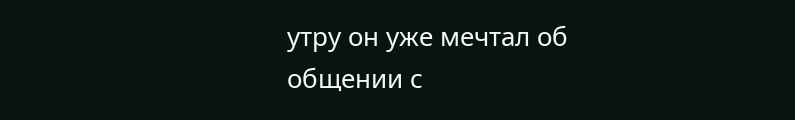утру он уже мечтал об общении с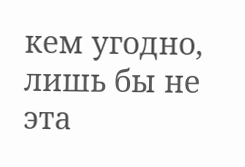кем угодно, лишь бы не эта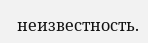неизвестность.